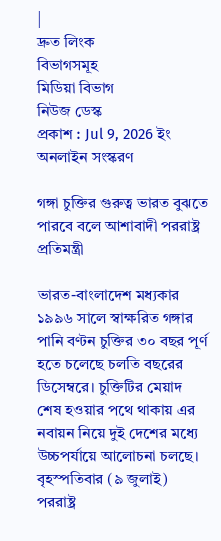|
দ্রুত লিংক
বিভাগসমূহ
মিডিয়া বিভাগ
নিউজ ডেস্ক
প্রকাশ : Jul 9, 2026 ইং
অনলাইন সংস্করণ

গঙ্গা চুক্তির গুরুত্ব ভারত বুঝতে পারবে বলে আশাবাদী পররাষ্ট্র প্রতিমন্ত্রী

ভারত-বাংলাদেশ মধ্যকার ১৯৯৬ সালে স্বাক্ষরিত গঙ্গার পানি বণ্টন চুক্তির ৩০ বছর পূর্ণ হতে চলেছে চলতি বছরের ডিসেম্বরে। চুক্তিটির মেয়াদ শেষ হওয়ার পথে থাকায় এর নবায়ন নিয়ে দুই দেশের মধ্যে উচ্চপর্যায়ে আলোচনা চলছে। বৃহস্পতিবার (৯ জুলাই) পররাষ্ট্র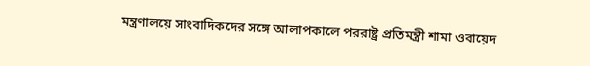মন্ত্রণালয়ে সাংবাদিকদের সঙ্গে আলাপকালে পররাষ্ট্র প্রতিমন্ত্রী শামা ওবায়েদ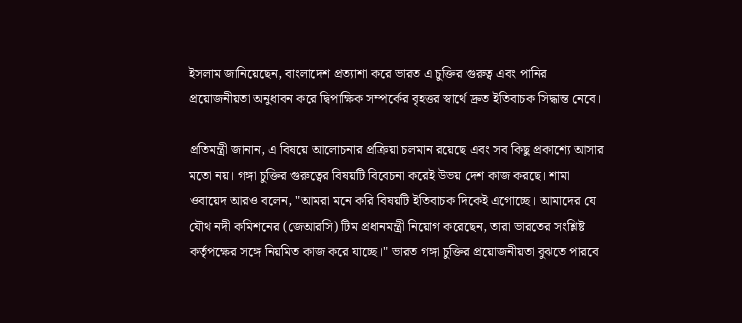ইসলাম জানিয়েছেন, বাংলাদেশ প্রত্যাশা করে ভারত এ চুক্তির গুরুত্ব এবং পানির প্রয়োজনীয়তা অনুধাবন করে দ্বিপাক্ষিক সম্পর্কের বৃহত্তর স্বার্থে দ্রুত ইতিবাচক সিদ্ধান্ত নেবে।

প্রতিমন্ত্রী জানান, এ বিষয়ে আলোচনার প্রক্রিয়া চলমান রয়েছে এবং সব কিছু প্রকাশ্যে আসার মতো নয়। গঙ্গা চুক্তির গুরুত্বের বিষয়টি বিবেচনা করেই উভয় দেশ কাজ করছে। শামা ওবায়েদ আরও বলেন, "আমরা মনে করি বিষয়টি ইতিবাচক দিকেই এগোচ্ছে। আমাদের যে যৌথ নদী কমিশনের (জেআরসি) টিম প্রধানমন্ত্রী নিয়োগ করেছেন, তারা ভারতের সংশ্লিষ্ট কর্তৃপক্ষের সঙ্গে নিয়মিত কাজ করে যাচ্ছে।" ভারত গঙ্গা চুক্তির প্রয়োজনীয়তা বুঝতে পারবে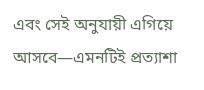এবং সেই অনুযায়ী এগিয়ে আসবে—এমনটিই প্রত্যাশা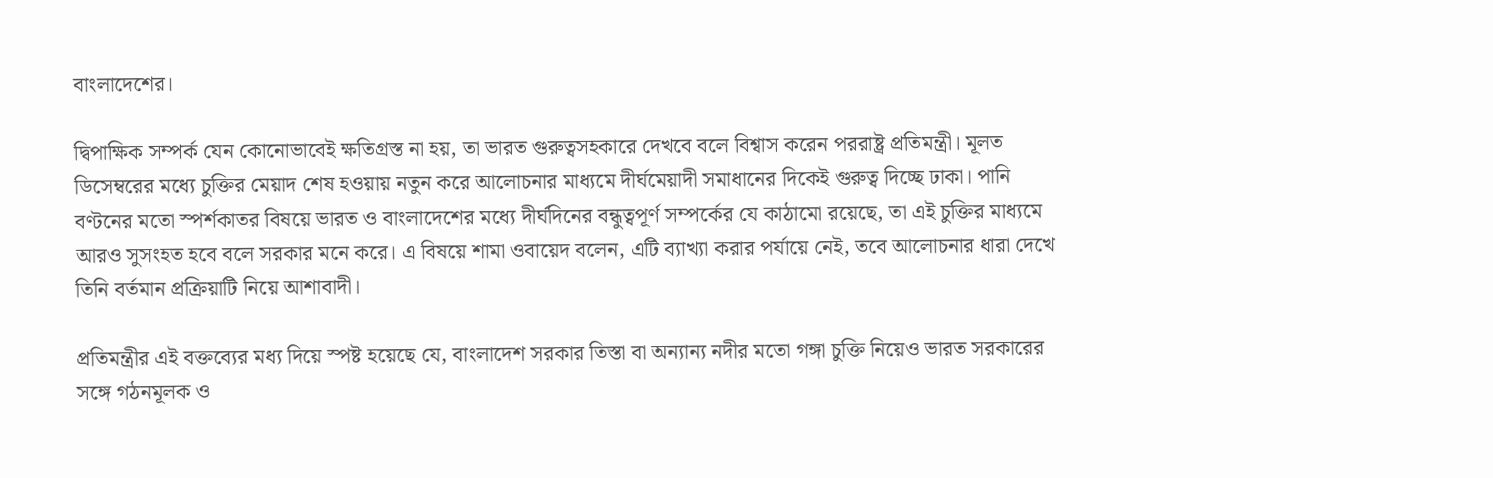বাংলাদেশের।

দ্বিপাক্ষিক সম্পর্ক যেন কোনোভাবেই ক্ষতিগ্রস্ত না হয়, তা ভারত গুরুত্বসহকারে দেখবে বলে বিশ্বাস করেন পররাষ্ট্র প্রতিমন্ত্রী। মূলত ডিসেম্বরের মধ্যে চুক্তির মেয়াদ শেষ হওয়ায় নতুন করে আলোচনার মাধ্যমে দীর্ঘমেয়াদী সমাধানের দিকেই গুরুত্ব দিচ্ছে ঢাকা। পানি বণ্টনের মতো স্পর্শকাতর বিষয়ে ভারত ও বাংলাদেশের মধ্যে দীর্ঘদিনের বন্ধুত্বপূর্ণ সম্পর্কের যে কাঠামো রয়েছে, তা এই চুক্তির মাধ্যমে আরও সুসংহত হবে বলে সরকার মনে করে। এ বিষয়ে শামা ওবায়েদ বলেন, এটি ব্যাখ্যা করার পর্যায়ে নেই, তবে আলোচনার ধারা দেখে তিনি বর্তমান প্রক্রিয়াটি নিয়ে আশাবাদী।

প্রতিমন্ত্রীর এই বক্তব্যের মধ্য দিয়ে স্পষ্ট হয়েছে যে, বাংলাদেশ সরকার তিস্তা বা অন্যান্য নদীর মতো গঙ্গা চুক্তি নিয়েও ভারত সরকারের সঙ্গে গঠনমূলক ও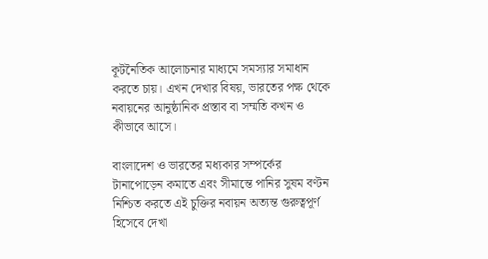কূটনৈতিক আলোচনার মাধ্যমে সমস্যার সমাধান করতে চায়। এখন দেখার বিষয়, ভারতের পক্ষ থেকে নবায়নের আনুষ্ঠানিক প্রস্তাব বা সম্মতি কখন ও কীভাবে আসে।

বাংলাদেশ ও ভারতের মধ্যকার সম্পর্কের টানাপোড়েন কমাতে এবং সীমান্তে পানির সুষম বণ্টন নিশ্চিত করতে এই চুক্তির নবায়ন অত্যন্ত গুরুত্বপূর্ণ হিসেবে দেখা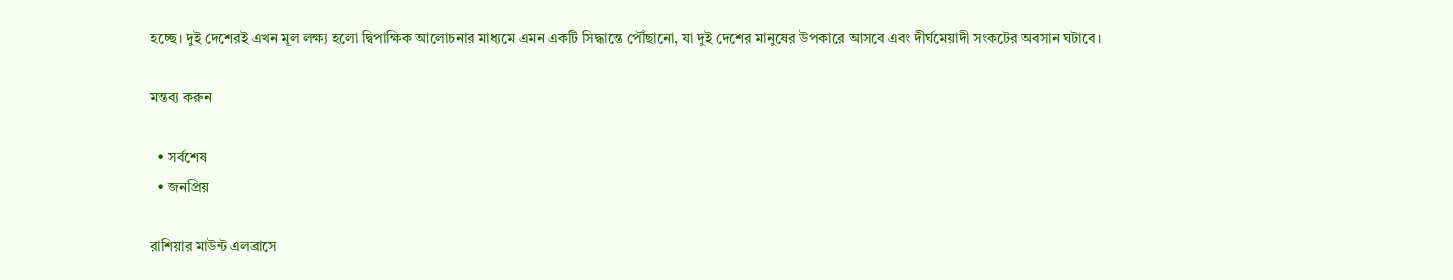হচ্ছে। দুই দেশেরই এখন মূল লক্ষ্য হলো দ্বিপাক্ষিক আলোচনার মাধ্যমে এমন একটি সিদ্ধান্তে পৌঁছানো, যা দুই দেশের মানুষের উপকারে আসবে এবং দীর্ঘমেয়াদী সংকটের অবসান ঘটাবে।

মন্তব্য করুন

  • সর্বশেষ
  • জনপ্রিয়

রাশিয়ার মাউন্ট এলব্রাসে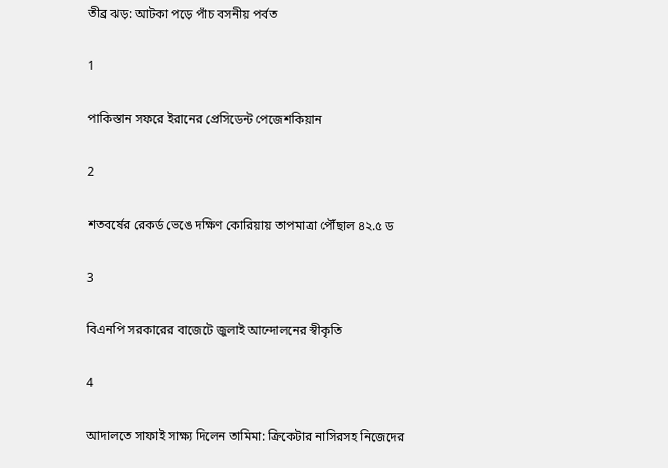তীব্র ঝড়: আটকা পড়ে পাঁচ বসনীয় পর্বত

1

পাকিস্তান সফরে ইরানের প্রেসিডেন্ট পেজেশকিয়ান

2

শতবর্ষের রেকর্ড ভেঙে দক্ষিণ কোরিয়ায় তাপমাত্রা পৌঁছাল ৪২.৫ ড

3

বিএনপি সরকারের বাজেটে জুলাই আন্দোলনের স্বীকৃতি

4

আদালতে সাফাই সাক্ষ্য দিলেন তামিমা: ক্রিকেটার নাসিরসহ নিজেদের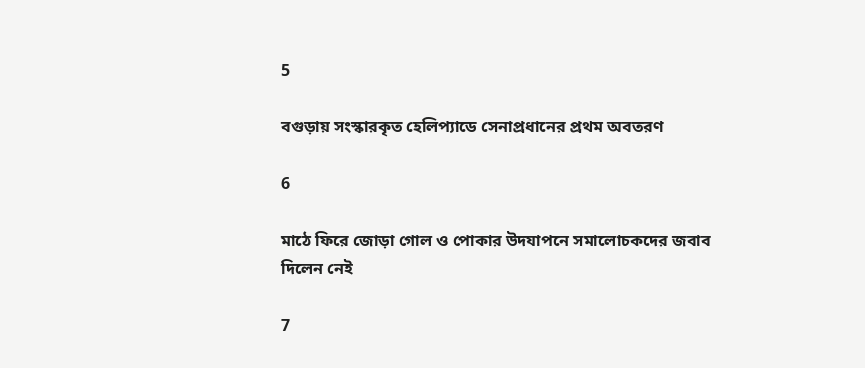5

বগুড়ায় সংস্কারকৃত হেলিপ্যাডে সেনাপ্রধানের প্রথম অবতরণ

6

মাঠে ফিরে জোড়া গোল ও পোকার উদযাপনে সমালোচকদের জবাব দিলেন নেই

7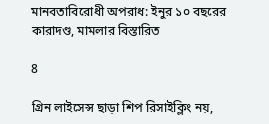মানবতাবিরোধী অপরাধ: ইনুর ১০ বছরের কারাদণ্ড, মামলার বিস্তারিত

8

গ্রিন লাইসেন্স ছাড়া শিপ রিসাইক্লিং নয়,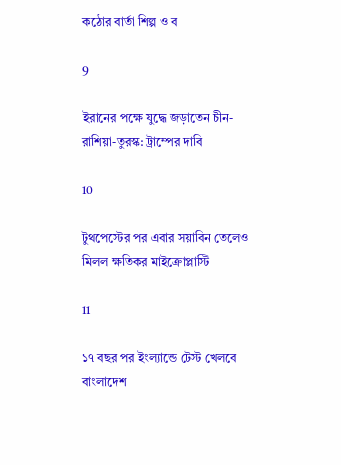কঠোর বার্তা শিল্প ও ব

9

ইরানের পক্ষে যুদ্ধে জড়াতেন চীন-রাশিয়া-তুরস্ক: ট্রাম্পের দাবি

10

টুথপেস্টের পর এবার সয়াবিন তেলেও মিলল ক্ষতিকর মাইক্রোপ্লাস্টি

11

১৭ বছর পর ইংল্যান্ডে টেস্ট খেলবে বাংলাদেশ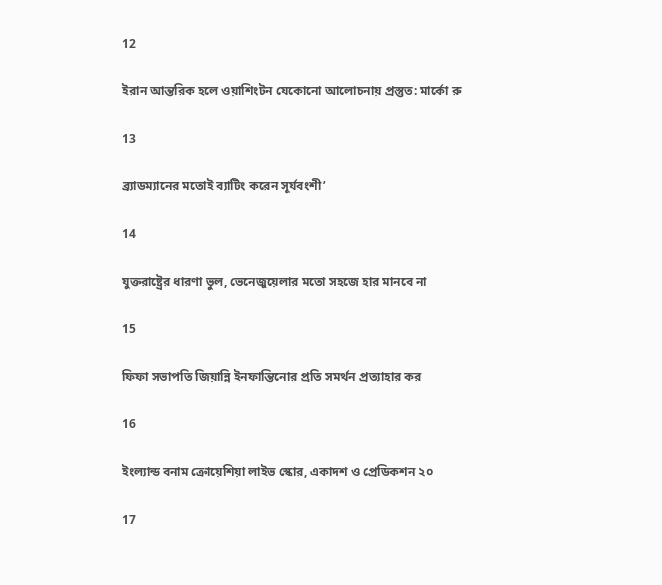12

ইরান আন্তরিক হলে ওয়াশিংটন যেকোনো আলোচনায় প্রস্তুত: মার্কো রু

13

ব্র্যাডম্যানের মতোই ব্যাটিং করেন সূর্যবংশী’

14

যুক্তরাষ্ট্রের ধারণা ভুল, ভেনেজুয়েলার মতো সহজে হার মানবে না

15

ফিফা সভাপতি জিয়ান্নি ইনফান্তিনোর প্রতি সমর্থন প্রত্যাহার কর

16

ইংল্যান্ড বনাম ক্রোয়েশিয়া লাইভ স্কোর, একাদশ ও প্রেডিকশন ২০

17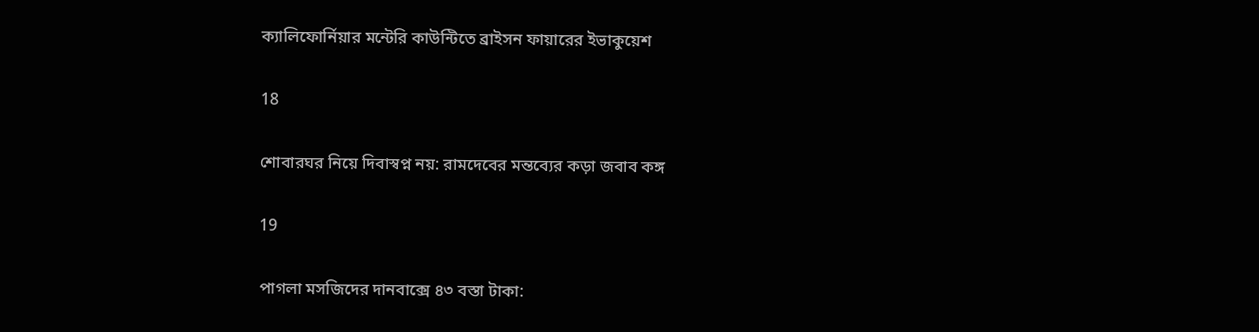ক্যালিফোর্নিয়ার মন্টেরি কাউন্টিতে ব্রাইসন ফায়ারের ইভাকুয়েশ

18

শোবারঘর নিয়ে দিবাস্বপ্ন নয়: রামদেবের মন্তব্যের কড়া জবাব কঙ্গ

19

পাগলা মসজিদের দানবাক্সে ৪৩ বস্তা টাকা: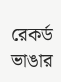রেকর্ড ভাঙার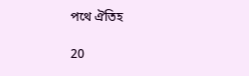পথে ঐতিহ

20